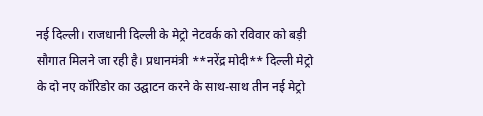नई दिल्ली। राजधानी दिल्ली के मेट्रो नेटवर्क को रविवार को बड़ी सौगात मिलने जा रही है। प्रधानमंत्री **नरेंद्र मोदी** दिल्ली मेट्रो के दो नए कॉरिडोर का उद्घाटन करने के साथ-साथ तीन नई मेट्रो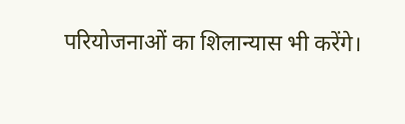परियोजनाओं का शिलान्यास भी करेंगे।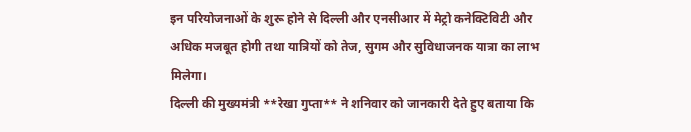इन परियोजनाओं के शुरू होने से दिल्ली और एनसीआर में मेट्रो कनेक्टिविटी और अधिक मजबूत होगी तथा यात्रियों को तेज, सुगम और सुविधाजनक यात्रा का लाभ मिलेगा।
दिल्ली की मुख्यमंत्री **रेखा गुप्ता** ने शनिवार को जानकारी देते हुए बताया कि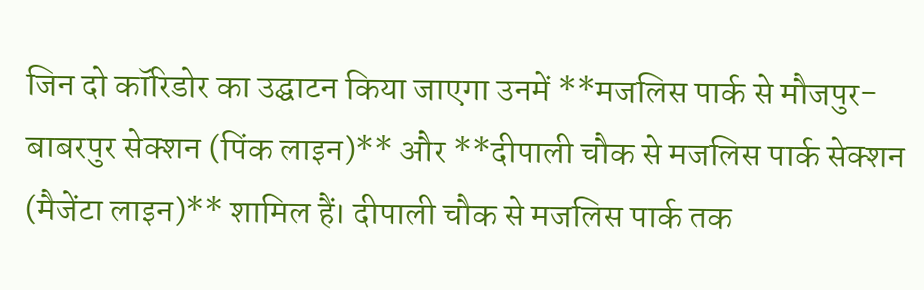जिन दो कॉरिडोर का उद्घाटन किया जाएगा उनमें **मजलिस पार्क से मौजपुर-बाबरपुर सेक्शन (पिंक लाइन)** और **दीपाली चौक से मजलिस पार्क सेक्शन (मैजेंटा लाइन)** शामिल हैं। दीपाली चौक से मजलिस पार्क तक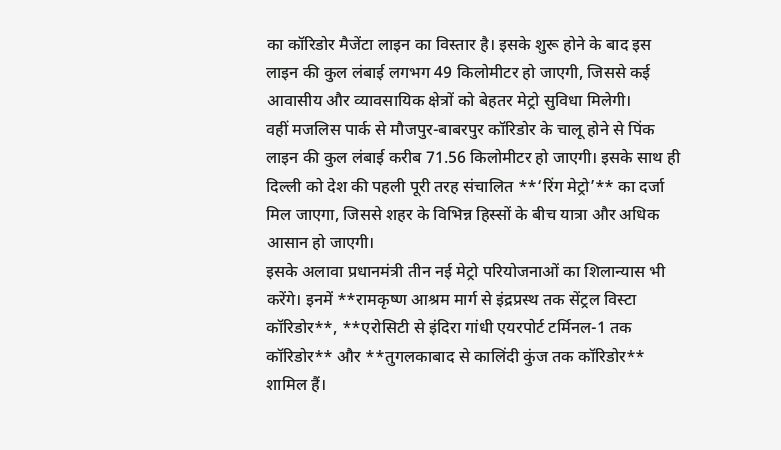का कॉरिडोर मैजेंटा लाइन का विस्तार है। इसके शुरू होने के बाद इस लाइन की कुल लंबाई लगभग 49 किलोमीटर हो जाएगी, जिससे कई आवासीय और व्यावसायिक क्षेत्रों को बेहतर मेट्रो सुविधा मिलेगी।
वहीं मजलिस पार्क से मौजपुर-बाबरपुर कॉरिडोर के चालू होने से पिंक लाइन की कुल लंबाई करीब 71.56 किलोमीटर हो जाएगी। इसके साथ ही दिल्ली को देश की पहली पूरी तरह संचालित **‘रिंग मेट्रो’** का दर्जा मिल जाएगा, जिससे शहर के विभिन्न हिस्सों के बीच यात्रा और अधिक आसान हो जाएगी।
इसके अलावा प्रधानमंत्री तीन नई मेट्रो परियोजनाओं का शिलान्यास भी करेंगे। इनमें **रामकृष्ण आश्रम मार्ग से इंद्रप्रस्थ तक सेंट्रल विस्टा कॉरिडोर**, **एरोसिटी से इंदिरा गांधी एयरपोर्ट टर्मिनल-1 तक कॉरिडोर** और **तुगलकाबाद से कालिंदी कुंज तक कॉरिडोर** शामिल हैं।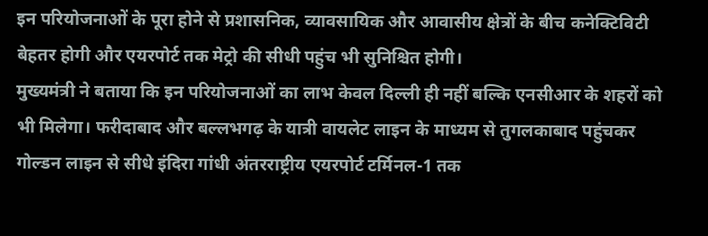इन परियोजनाओं के पूरा होने से प्रशासनिक, व्यावसायिक और आवासीय क्षेत्रों के बीच कनेक्टिविटी बेहतर होगी और एयरपोर्ट तक मेट्रो की सीधी पहुंच भी सुनिश्चित होगी।
मुख्यमंत्री ने बताया कि इन परियोजनाओं का लाभ केवल दिल्ली ही नहीं बल्कि एनसीआर के शहरों को भी मिलेगा। फरीदाबाद और बल्लभगढ़ के यात्री वायलेट लाइन के माध्यम से तुगलकाबाद पहुंचकर गोल्डन लाइन से सीधे इंदिरा गांधी अंतरराष्ट्रीय एयरपोर्ट टर्मिनल-1 तक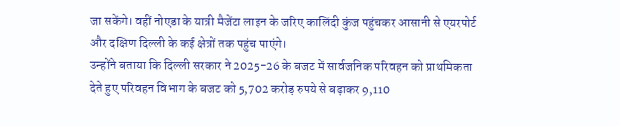जा सकेंगे। वहीं नोएडा के यात्री मैजेंटा लाइन के जरिए कालिंदी कुंज पहुंचकर आसानी से एयरपोर्ट और दक्षिण दिल्ली के कई क्षेत्रों तक पहुंच पाएंगे।
उन्होंने बताया कि दिल्ली सरकार ने 2025-26 के बजट में सार्वजनिक परिवहन को प्राथमिकता देते हुए परिवहन विभाग के बजट को 5,702 करोड़ रुपये से बढ़ाकर 9,110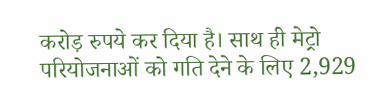करोड़ रुपये कर दिया है। साथ ही मेट्रो परियोजनाओं को गति देने के लिए 2,929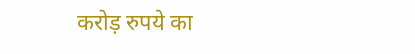करोड़ रुपये का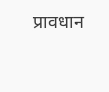प्रावधान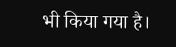भी किया गया है।